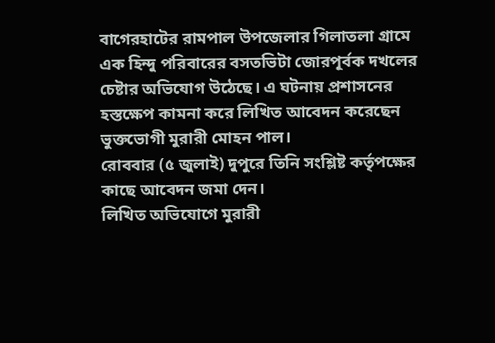বাগেরহাটের রামপাল উপজেলার গিলাতলা গ্রামে এক হিন্দু পরিবারের বসতভিটা জোরপূর্বক দখলের চেষ্টার অভিযোগ উঠেছে। এ ঘটনায় প্রশাসনের হস্তক্ষেপ কামনা করে লিখিত আবেদন করেছেন ভুক্তভোগী মুরারী মোহন পাল।
রোববার (৫ জুলাই) দুপুরে তিনি সংশ্লিষ্ট কর্তৃপক্ষের কাছে আবেদন জমা দেন।
লিখিত অভিযোগে মুরারী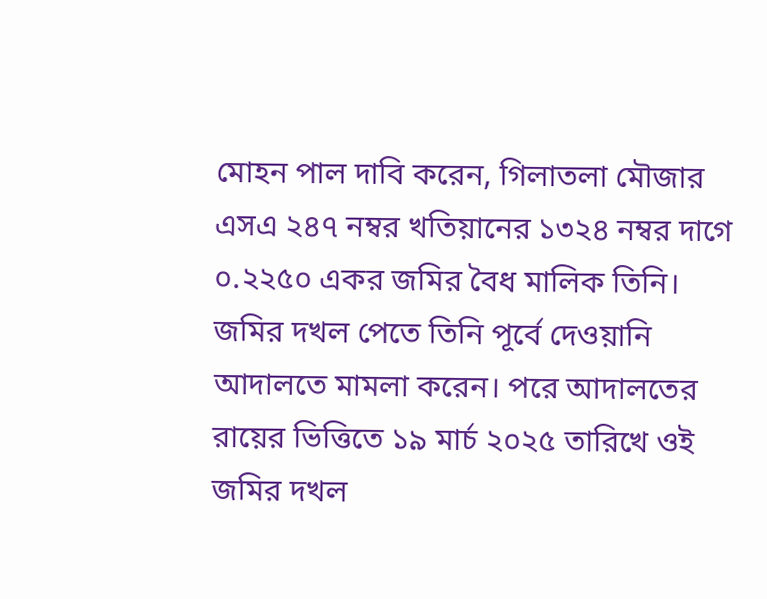মোহন পাল দাবি করেন, গিলাতলা মৌজার এসএ ২৪৭ নম্বর খতিয়ানের ১৩২৪ নম্বর দাগে ০.২২৫০ একর জমির বৈধ মালিক তিনি। জমির দখল পেতে তিনি পূর্বে দেওয়ানি আদালতে মামলা করেন। পরে আদালতের রায়ের ভিত্তিতে ১৯ মার্চ ২০২৫ তারিখে ওই জমির দখল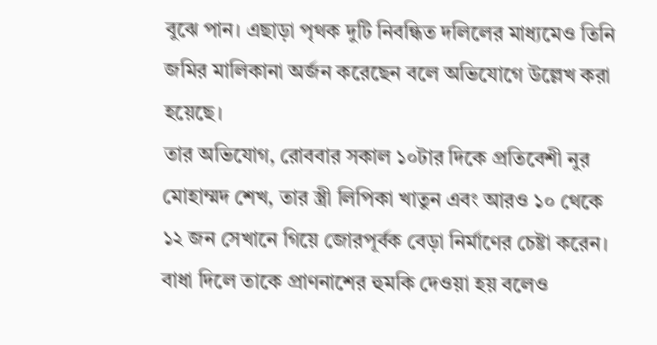বুঝে পান। এছাড়া পৃথক দুটি নিবন্ধিত দলিলের মাধ্যমেও তিনি জমির মালিকানা অর্জন করেছেন বলে অভিযোগে উল্লেখ করা হয়েছে।
তার অভিযোগ, রোববার সকাল ১০টার দিকে প্রতিবেশী নুর মোহাম্মদ শেখ, তার স্ত্রী লিপিকা খাতুন এবং আরও ১০ থেকে ১২ জন সেখানে গিয়ে জোরপূর্বক বেড়া নির্মাণের চেষ্টা করেন। বাধা দিলে তাকে প্রাণনাশের হুমকি দেওয়া হয় বলেও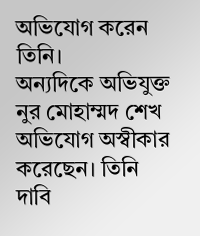অভিযোগ করেন তিনি।
অন্যদিকে অভিযুক্ত নুর মোহাম্মদ শেখ অভিযোগ অস্বীকার করেছেন। তিনি দাবি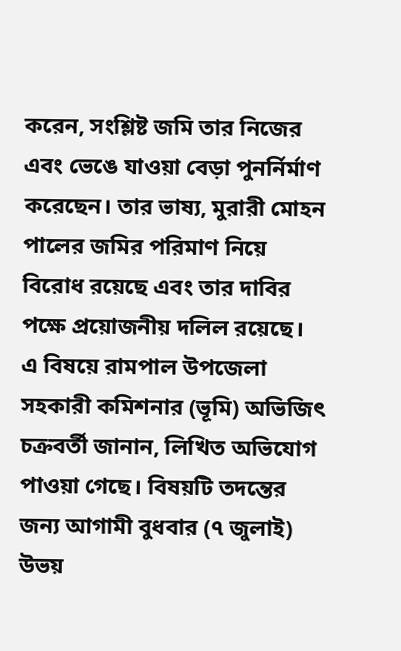করেন, সংশ্লিষ্ট জমি তার নিজের এবং ভেঙে যাওয়া বেড়া পুনর্নির্মাণ করেছেন। তার ভাষ্য, মুরারী মোহন পালের জমির পরিমাণ নিয়ে বিরোধ রয়েছে এবং তার দাবির পক্ষে প্রয়োজনীয় দলিল রয়েছে।
এ বিষয়ে রামপাল উপজেলা সহকারী কমিশনার (ভূমি) অভিজিৎ চক্রবর্তী জানান, লিখিত অভিযোগ পাওয়া গেছে। বিষয়টি তদন্তের জন্য আগামী বুধবার (৭ জুলাই) উভয়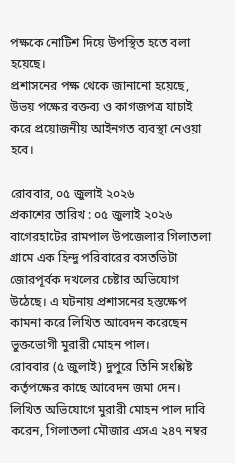পক্ষকে নোটিশ দিয়ে উপস্থিত হতে বলা হয়েছে।
প্রশাসনের পক্ষ থেকে জানানো হয়েছে, উভয় পক্ষের বক্তব্য ও কাগজপত্র যাচাই করে প্রয়োজনীয় আইনগত ব্যবস্থা নেওয়া হবে।

রোববার, ০৫ জুলাই ২০২৬
প্রকাশের তারিখ : ০৫ জুলাই ২০২৬
বাগেরহাটের রামপাল উপজেলার গিলাতলা গ্রামে এক হিন্দু পরিবারের বসতভিটা জোরপূর্বক দখলের চেষ্টার অভিযোগ উঠেছে। এ ঘটনায় প্রশাসনের হস্তক্ষেপ কামনা করে লিখিত আবেদন করেছেন ভুক্তভোগী মুরারী মোহন পাল।
রোববার (৫ জুলাই) দুপুরে তিনি সংশ্লিষ্ট কর্তৃপক্ষের কাছে আবেদন জমা দেন।
লিখিত অভিযোগে মুরারী মোহন পাল দাবি করেন, গিলাতলা মৌজার এসএ ২৪৭ নম্বর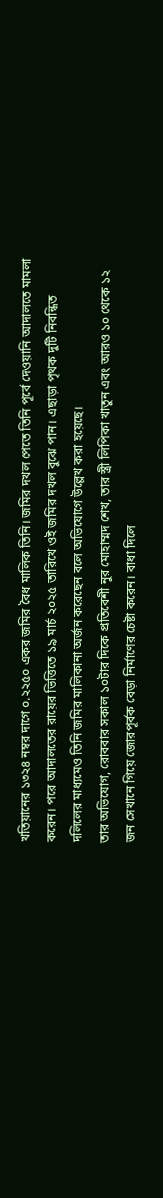খতিয়ানের ১৩২৪ নম্বর দাগে ০.২২৫০ একর জমির বৈধ মালিক তিনি। জমির দখল পেতে তিনি পূর্বে দেওয়ানি আদালতে মামলা করেন। পরে আদালতের রায়ের ভিত্তিতে ১৯ মার্চ ২০২৫ তারিখে ওই জমির দখল বুঝে পান। এছাড়া পৃথক দুটি নিবন্ধিত দলিলের মাধ্যমেও তিনি জমির মালিকানা অর্জন করেছেন বলে অভিযোগে উল্লেখ করা হয়েছে।
তার অভিযোগ, রোববার সকাল ১০টার দিকে প্রতিবেশী নুর মোহাম্মদ শেখ, তার স্ত্রী লিপিকা খাতুন এবং আরও ১০ থেকে ১২ জন সেখানে গিয়ে জোরপূর্বক বেড়া নির্মাণের চেষ্টা করেন। বাধা দিলে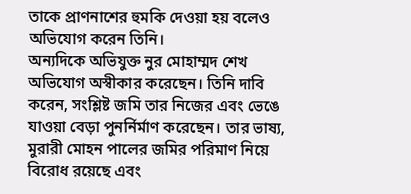তাকে প্রাণনাশের হুমকি দেওয়া হয় বলেও অভিযোগ করেন তিনি।
অন্যদিকে অভিযুক্ত নুর মোহাম্মদ শেখ অভিযোগ অস্বীকার করেছেন। তিনি দাবি করেন, সংশ্লিষ্ট জমি তার নিজের এবং ভেঙে যাওয়া বেড়া পুনর্নির্মাণ করেছেন। তার ভাষ্য, মুরারী মোহন পালের জমির পরিমাণ নিয়ে বিরোধ রয়েছে এবং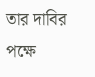তার দাবির পক্ষে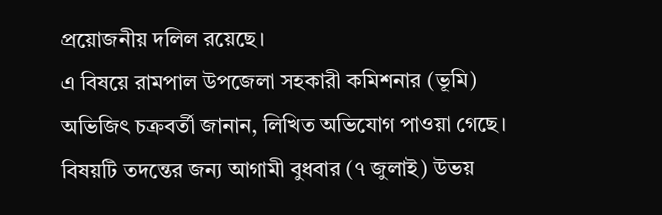প্রয়োজনীয় দলিল রয়েছে।
এ বিষয়ে রামপাল উপজেলা সহকারী কমিশনার (ভূমি) অভিজিৎ চক্রবর্তী জানান, লিখিত অভিযোগ পাওয়া গেছে। বিষয়টি তদন্তের জন্য আগামী বুধবার (৭ জুলাই) উভয়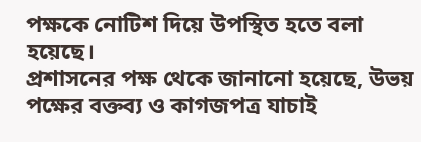পক্ষকে নোটিশ দিয়ে উপস্থিত হতে বলা হয়েছে।
প্রশাসনের পক্ষ থেকে জানানো হয়েছে, উভয় পক্ষের বক্তব্য ও কাগজপত্র যাচাই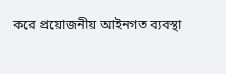করে প্রয়োজনীয় আইনগত ব্যবস্থা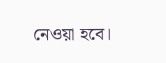নেওয়া হবে।